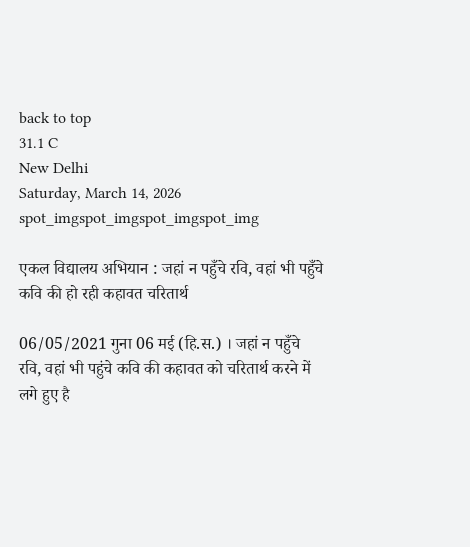back to top
31.1 C
New Delhi
Saturday, March 14, 2026
spot_imgspot_imgspot_imgspot_img

एकल विद्यालय अभियान : जहां न पहुँचे रवि, वहां भी पहुँचे कवि की हो रही कहावत चरितार्थ

06/05/2021 गुना 06 मई (हि.स.) । जहां न पहुँचे रवि, वहां भी पहुंचे कवि की कहावत को चरितार्थ करने में लगे हुए है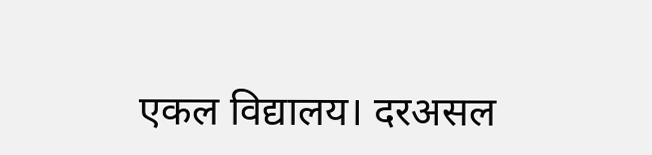एकल विद्यालय। दरअसल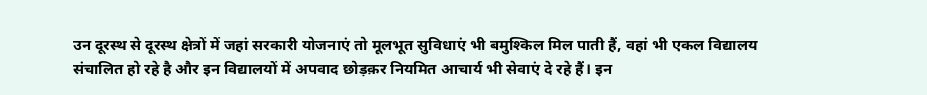उन दूरस्थ से दूरस्थ क्षेत्रों में जहां सरकारी योजनाएं तो मूलभूत सुविधाएं भी बमुश्किल मिल पाती हैं, वहां भी एकल विद्यालय संचालित हो रहे है और इन विद्यालयों में अपवाद छोड़क़र नियमित आचार्य भी सेवाएं दे रहे हैं। इन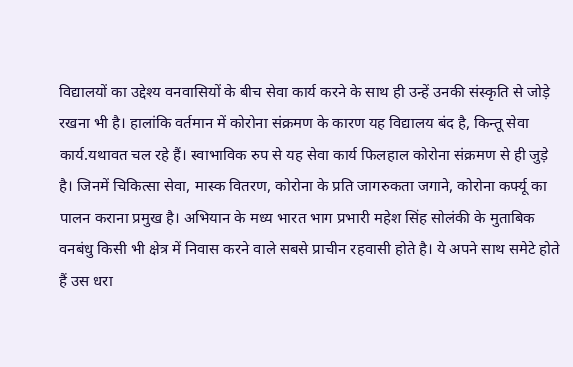विद्यालयों का उद्देश्य वनवासियों के बीच सेवा कार्य करने के साथ ही उन्हें उनकी संस्कृति से जोड़े रखना भी है। हालांकि वर्तमान में कोरोना संक्रमण के कारण यह विद्यालय बंद है, किन्तू सेवा कार्य.यथावत चल रहे हैं। स्वाभाविक रुप से यह सेवा कार्य फिलहाल कोरोना संक्रमण से ही जुड़े है। जिनमें चिकित्सा सेवा, मास्क वितरण, कोरोना के प्रति जागरुकता जगाने, कोरोना कर्फ्यू का पालन कराना प्रमुख है। अभियान के मध्य भारत भाग प्रभारी महेश सिंह सोलंकी के मुताबिक वनबंधु किसी भी क्षेत्र में निवास करने वाले सबसे प्राचीन रहवासी होते है। ये अपने साथ समेटे होते हैं उस धरा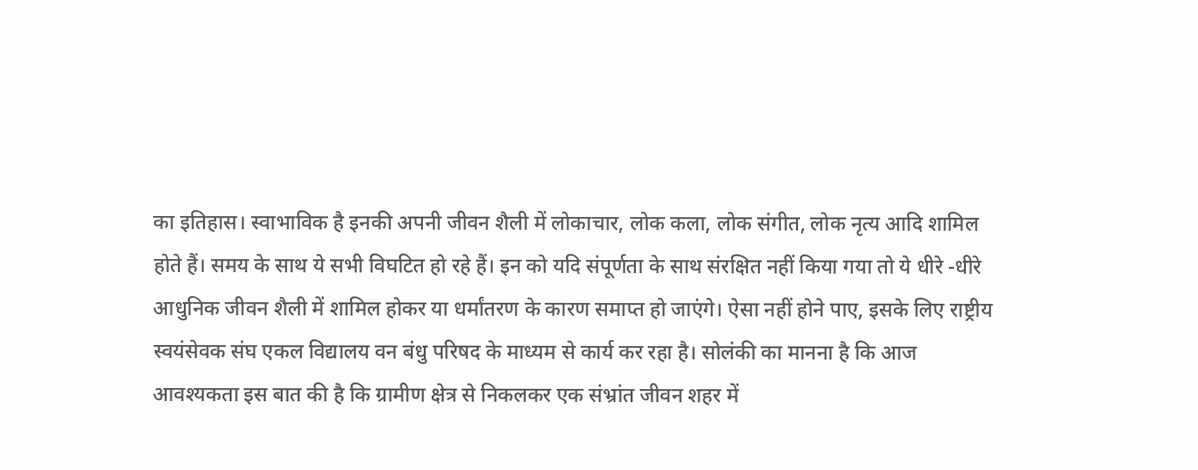का इतिहास। स्वाभाविक है इनकी अपनी जीवन शैली में लोकाचार, लोक कला, लोक संगीत, लोक नृत्य आदि शामिल होते हैं। समय के साथ ये सभी विघटित हो रहे हैं। इन को यदि संपूर्णता के साथ संरक्षित नहीं किया गया तो ये धीरे -धीरे आधुनिक जीवन शैली में शामिल होकर या धर्मांतरण के कारण समाप्त हो जाएंगे। ऐसा नहीं होने पाए, इसके लिए राष्ट्रीय स्वयंसेवक संघ एकल विद्यालय वन बंधु परिषद के माध्यम से कार्य कर रहा है। सोलंकी का मानना है कि आज आवश्यकता इस बात की है कि ग्रामीण क्षेत्र से निकलकर एक संभ्रांत जीवन शहर में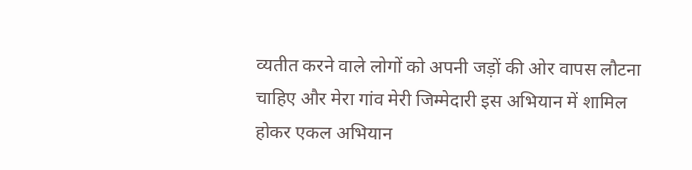व्यतीत करने वाले लोगों को अपनी जड़ों की ओर वापस लौटना चाहिए और मेरा गांव मेरी जिम्मेदारी इस अभियान में शामिल होकर एकल अभियान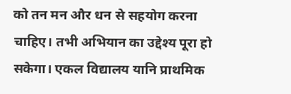को तन मन और धन से सहयोग करना चाहिए। तभी अभियान का उद्देश्य पूरा हो सकेगा। एकल विद्यालय यानि प्राथमिक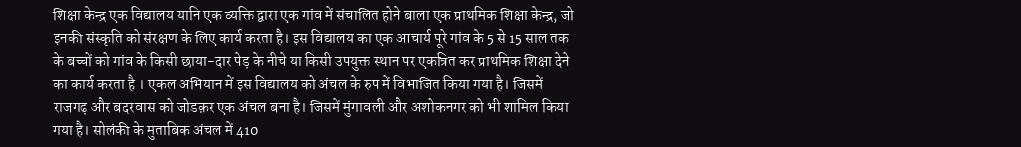शिक्षा केन्द्र एक विद्यालय यानि एक व्यक्ति द्वारा एक गांव में संचालित होने बाला एक प्राथमिक शिक्षा केन्द्र, जो इनकी संस्कृति को संरक्षण के लिए कार्य करता है। इस विद्यालय का एक आचार्य पूरे गांव के 5 से 15 साल तक के बच्चों को गांव के किसी छाया-दार पेड़ के नीचे या किसी उपयुक्त स्थान पर एकत्रित कर प्राथमिक शिक्षा देने का कार्य करता है । एकल अभियान में इस विद्यालय को अंचल के रुप में विभाजित किया गया है। जिसमें राजगढ़ और बदरवास को जोडक़र एक अंचल बना है। जिसमें मुंगावली और अशोकनगर को भी शामिल किया गया है। सोलंकी के मुताबिक अंचल में 410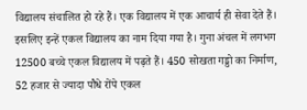विद्यालय संचालित हो रहे हैं। एक विद्यालय में एक आचार्य ही सेवा देते हैं। इसलिए इन्हें एकल विद्यालय का नाम दिया गया है। गुना अंचल में लगभग 12500 बच्चे एकल विद्यालय में पढ़ते हैं। 450 सोखता गड्डो का निर्माण, 52 हजार से ज्यादा पौधे रोंपे एकल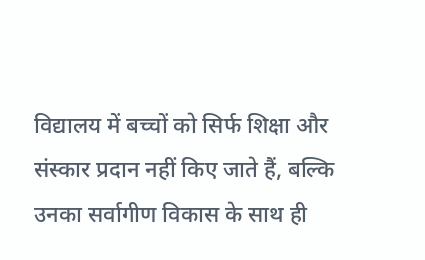विद्यालय में बच्चों को सिर्फ शिक्षा और संस्कार प्रदान नहीं किए जाते हैं, बल्कि उनका सर्वागीण विकास के साथ ही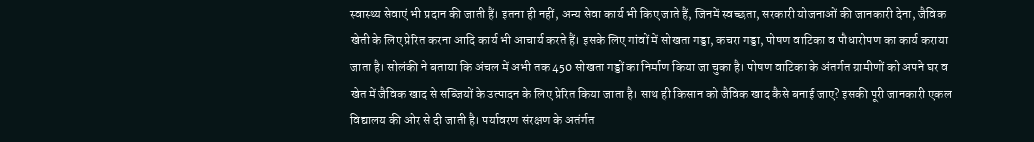स्वास्थ्य सेवाएं भी प्रदान की जाती हैं। इतना ही नहीं, अन्य सेवा कार्य भी किए जाते हैं, जिनमें स्वच्छता, सरकारी योजनाओं की जानकारी देना, जैविक खेती के लिए प्रेरित करना आदि कार्य भी आचार्य करते हैं। इसके लिए गांवों में सोखता गड्डा, कचरा गड्डा, पोषण वाटिका व पौधारोपण का कार्य कराया जाता है। सोलंकी ने बताया कि अंचल में अभी तक 450 सोखता गड्डों का निर्माण किया जा चुका है। पोषण वाटिका के अंतर्गत ग्रामीणों को अपने घर व खेत में जैविक खाद से सब्जियों के उत्पादन के लिए प्रेरित किया जाता है। साथ ही किसान को जैविक खाद कैसे बनाई जाए? इसकी पूरी जानकारी एकल विद्यालय की ओर से दी जाती है। पर्यावरण संरक्षण के अतंर्गत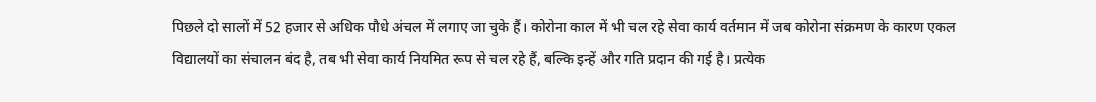पिछले दो सालों में 52 हजार से अधिक पौधे अंचल में लगाए जा चुके हैं। कोरोना काल में भी चल रहे सेवा कार्य वर्तमान में जब कोरोना संक्रमण के कारण एकल विद्यालयों का संचालन बंद है, तब भी सेवा कार्य नियमित रूप से चल रहे हैं, बल्कि इन्हें और गति प्रदान की गई है। प्रत्येक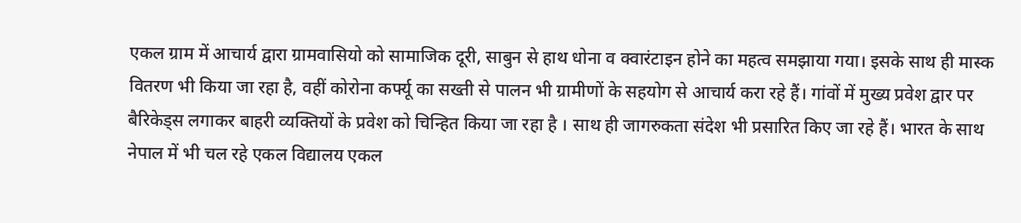एकल ग्राम में आचार्य द्वारा ग्रामवासियो को सामाजिक दूरी, साबुन से हाथ धोना व क्वारंटाइन होने का महत्व समझाया गया। इसके साथ ही मास्क वितरण भी किया जा रहा है, वहीं कोरोना कर्फ्यू का सख्ती से पालन भी ग्रामीणों के सहयोग से आचार्य करा रहे हैं। गांवों में मुख्य प्रवेश द्वार पर बैरिकेड्स लगाकर बाहरी व्यक्तियों के प्रवेश को चिन्हित किया जा रहा है । साथ ही जागरुकता संदेश भी प्रसारित किए जा रहे हैं। भारत के साथ नेपाल में भी चल रहे एकल विद्यालय एकल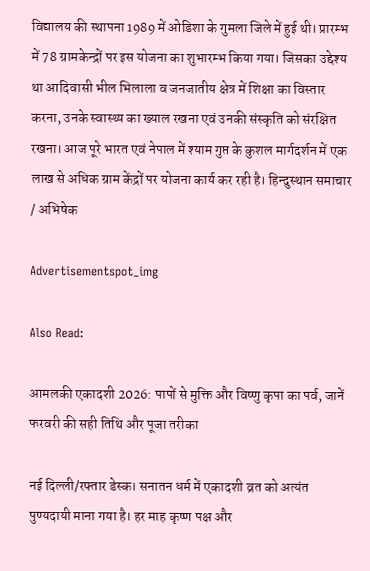विद्यालय की स्थापना 1989 में ओडिशा के गुमला जिले में हुई थी। प्रारम्भ में 78 ग्रामकेन्द्रों पर इस योजना का शुभारम्भ किया गया। जिसका उद्देश्य था आदिवासी भील भिलाला व जनजातीय क्षेत्र में शिक्षा का विस्तार करना, उनके स्वास्थ्य का ख्याल रखना एवं उनकी संस्कृति को संरक्षित रखना। आज पूरे भारत एवं नेपाल में श्याम गुप्त के कुशल मार्गदर्शन में एक लाख से अधिक ग्राम केंद्रों पर योजना कार्य कर रही है। हिन्दुस्थान समाचार / अभिषेक

Advertisementspot_img

Also Read:

आमलकी एकादशी 2026: पापों से मुक्ति और विष्णु कृपा का पर्व, जानें फरवरी की सही तिथि और पूजा तरीका

नई दिल्ली/रफ्तार डेस्क। सनातन धर्म में एकादशी व्रत को अत्यंत पुण्यदायी माना गया है। हर माह कृष्ण पक्ष और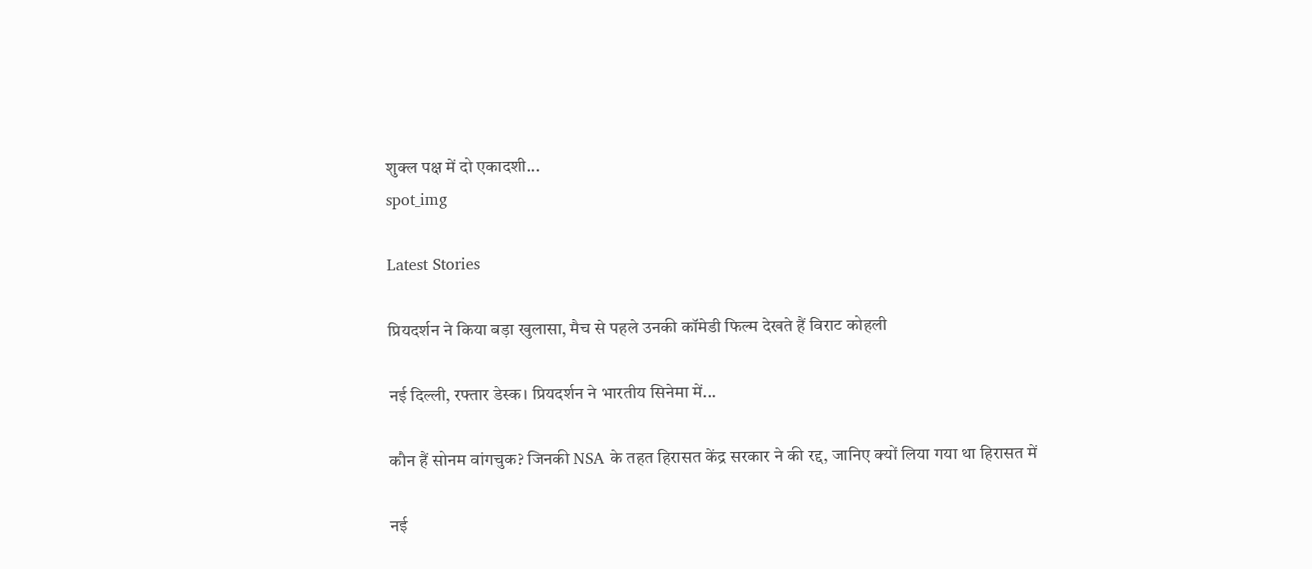शुक्ल पक्ष में दो एकादशी...
spot_img

Latest Stories

प्रियदर्शन ने किया बड़ा खुलासा, मैच से पहले उनकी कॉमेडी फिल्म देखते हैं विराट कोहली

नई दिल्ली, रफ्तार डेस्क। प्रियदर्शन ने भारतीय सिनेमा में...

कौन हैं सोनम वांगचुक? जिनकी NSA के तहत हिरासत केंद्र सरकार ने की रद्द, जानिए क्यों लिया गया था हिरासत में

नई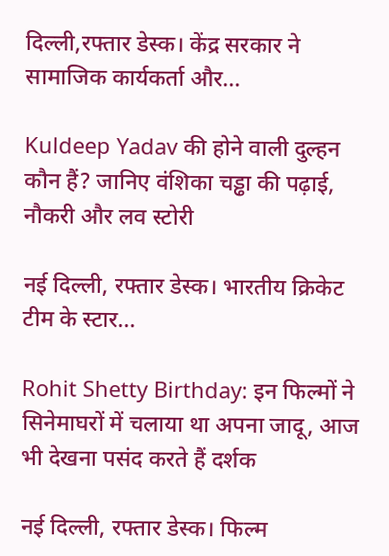दिल्ली,रफ्तार डेस्क। केंद्र सरकार ने सामाजिक कार्यकर्ता और...

Kuldeep Yadav की होने वाली दुल्हन कौन हैं? जानिए वंशिका चड्ढा की पढ़ाई, नौकरी और लव स्टोरी

नई दिल्ली, रफ्तार डेस्क। भारतीय क्रिकेट टीम के स्टार...

Rohit Shetty Birthday: इन फिल्मों ने सिनेमाघरों में चलाया था अपना जादू, आज भी देखना पसंद करते हैं दर्शक

नई दिल्ली, रफ्तार डेस्क। फिल्म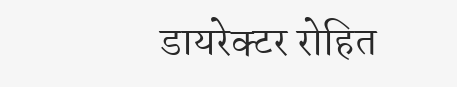डायरेक्टर रोहित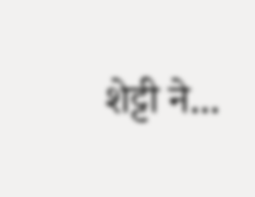शेट्टी ने...